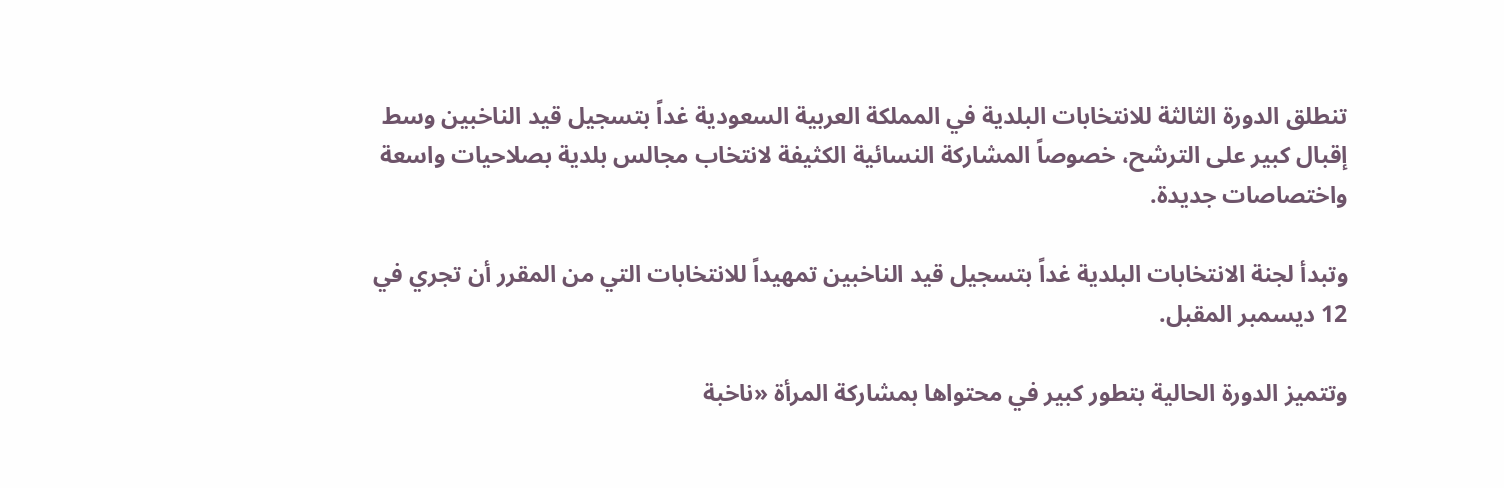تنطلق الدورة الثالثة للانتخابات البلدية في المملكة العربية السعودية غداً بتسجيل قيد الناخبين وسط إقبال كبير على الترشح، خصوصاً المشاركة النسائية الكثيفة لانتخاب مجالس بلدية بصلاحيات واسعة واختصاصات جديدة.

وتبدأ لجنة الانتخابات البلدية غداً بتسجيل قيد الناخبين تمهيداً للانتخابات التي من المقرر أن تجري في 12 ديسمبر المقبل.

وتتميز الدورة الحالية بتطور كبير في محتواها بمشاركة المرأة «ناخبة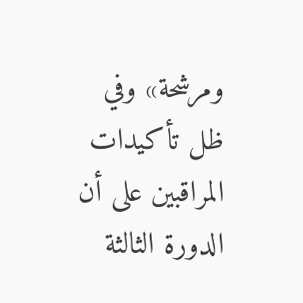ومرشحة» وفي ظل تأكيدات المراقبين على أن الدورة الثالثة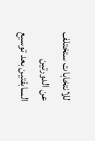للانتخابات ستختلف عن الدورتين السابقتين بعد توسيع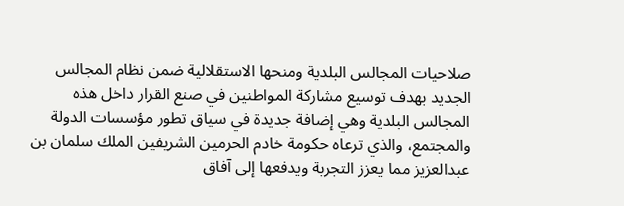صلاحيات المجالس البلدية ومنحها الاستقلالية ضمن نظام المجالس الجديد بهدف توسيع مشاركة المواطنين في صنع القرار داخل هذه المجالس البلدية وهي إضافة جديدة في سياق تطور مؤسسات الدولة والمجتمع، والذي ترعاه حكومة خادم الحرمين الشريفين الملك سلمان بن عبدالعزيز مما يعزز التجربة ويدفعها إلى آفاق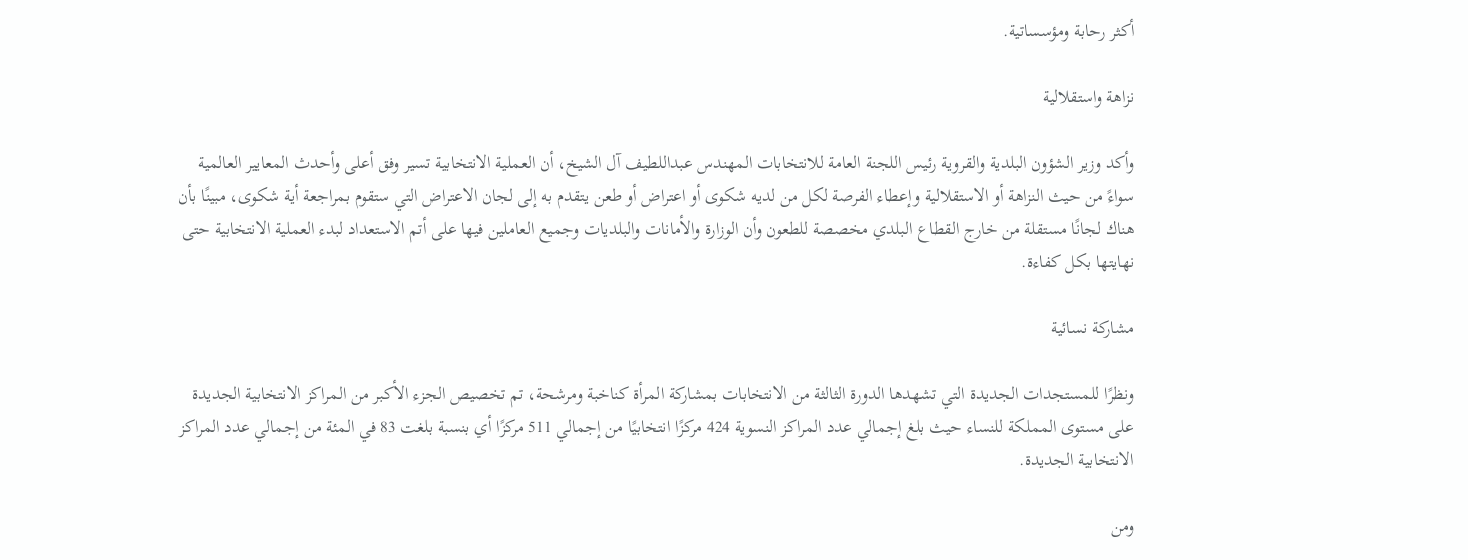أكثر رحابة ومؤسساتية.

نزاهة واستقلالية

وأكد وزير الشؤون البلدية والقروية رئيس اللجنة العامة للانتخابات المهندس عبداللطيف آل الشيخ، أن العملية الانتخابية تسير وفق أعلى وأحدث المعايير العالمية سواءً من حيث النزاهة أو الاستقلالية وإعطاء الفرصة لكل من لديه شكوى أو اعتراض أو طعن يتقدم به إلى لجان الاعتراض التي ستقوم بمراجعة أية شكوى، مبينًا بأن هناك لجانًا مستقلة من خارج القطاع البلدي مخصصة للطعون وأن الوزارة والأمانات والبلديات وجميع العاملين فيها على أتم الاستعداد لبدء العملية الانتخابية حتى نهايتها بكل كفاءة.

مشاركة نسائية

ونظرًا للمستجدات الجديدة التي تشهدها الدورة الثالثة من الانتخابات بمشاركة المرأة كناخبة ومرشحة، تم تخصيص الجزء الأكبر من المراكز الانتخابية الجديدة على مستوى المملكة للنساء حيث بلغ إجمالي عدد المراكز النسوية 424 مركزًا انتخابيًا من إجمالي 511 مركزًا أي بنسبة بلغت 83 في المئة من إجمالي عدد المراكز الانتخابية الجديدة.

ومن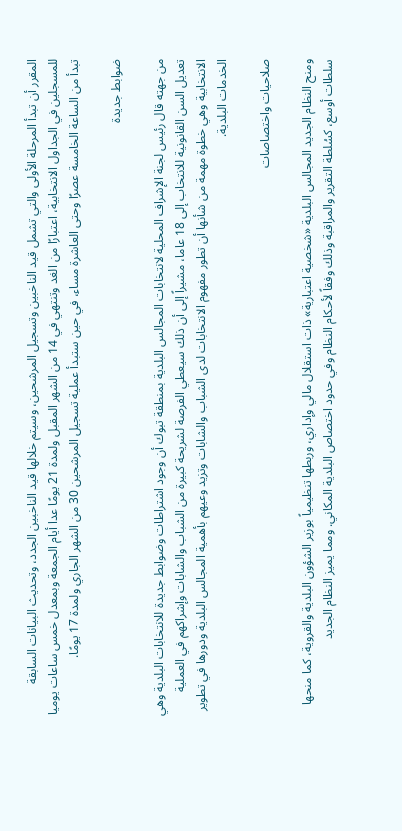المقرر أن تبدأ المرحلة الأولى والتي تشمل قيد الناخبين وتسجيل المرشحين، وسيتم خلالها قيد الناخبين الجدد، وتحديث البيانات السابقة للمسجلين في الجداول الانتخابية، اعتبارًا من الغد وتنتهي في 14 من الشهر المقبل ولمدة 21 يومًا عدا أيام الجمعة وبمعدل خمس ساعات يوميا تبدأ من الساعة الخامسة عصرًا وحتى العاشرة مساء، في حين ستبدأ عملية تسجيل المرشحين 30 من الشهر الجاري ولمدة 17 يومًا.

ضوابط جديدة

من جهته قال رئيس لجنة الإشراف المحلية لانتخابات المجالس البلدية بمنطقة تبوك أن وجود اشتراطات وضوابط جديدة للانتخابات البلدية وهي تعديل السن القانونية للانتخاب إلى 18 عاما، مشيراً إلى أن ذلك سيعطي الفرصة لشريحة كبيرة من الشباب والشابات وإشراكهم في العملية الانتخابية وهي خطوة مهمة من شأنها أن تطور مفهوم الانتخابات لدى الشباب والشابات وتزيد وعيهم بأهمية المجالس البلدية ودورها في تطوير الخدمات البلدية.

صلاحيات واختصاصات

ومنح النظام الجديد المجالس البلدية «شخصية اعتبارية» ذات استقلال مالي وإداري، وربطها تنظيمياً بوزير الشؤون البلدية والقروية، كما منحها سلطات أوسع، كسُلطة التقرير والمراقبة وذلك وفقاً لأحكام النظام وفي حدود اختصاص البلدية المكاني. ومما يميز النظام الجديد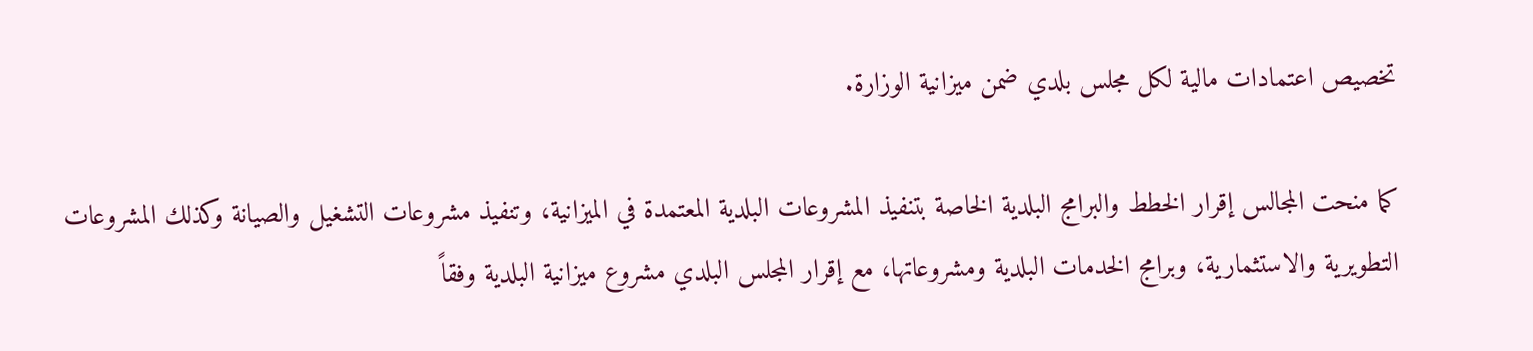تخصيص اعتمادات مالية لكل مجلس بلدي ضمن ميزانية الوزارة.

كما منحت المجالس إقرار الخطط والبرامج البلدية الخاصة بتنفيذ المشروعات البلدية المعتمدة في الميزانية، وتنفيذ مشروعات التشغيل والصيانة وكذلك المشروعات التطويرية والاستثمارية، وبرامج الخدمات البلدية ومشروعاتها، مع إقرار المجلس البلدي مشروع ميزانية البلدية وفقاً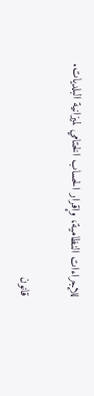للإجراءات النظامية، وإقرار الحساب الختامي لميزانية البلديات.

قانون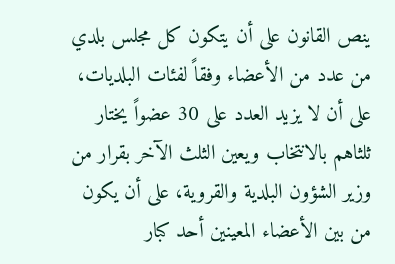ينص القانون على أن يتكون كل مجلس بلدي من عدد من الأعضاء وفقاً لفئات البلديات، على أن لا يزيد العدد على 30 عضواً يختار ثلثاهم بالانتخاب ويعين الثلث الآخر بقرار من وزير الشؤون البلدية والقروية، على أن يكون من بين الأعضاء المعينين أحد كبار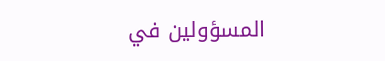المسؤولين في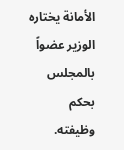الأمانة يختاره الوزير عضواً بالمجلس بحكم وظيفته.